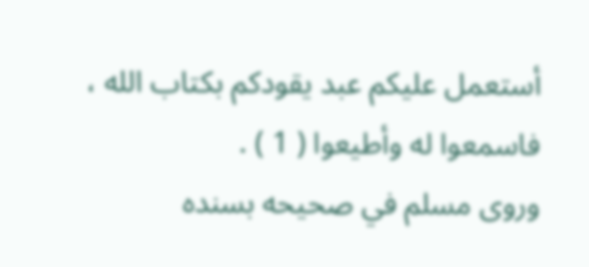أستعمل عليكم عبد يقودكم بكتاب الله ، فاسمعوا له وأطيعوا ( 1 ) .
وروى مسلم في صحيحه بسنده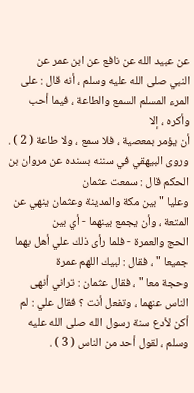عن عبيد الله عن نافع عن ابن عمر عن
النبي صلى الله عليه وسلم ، أنه قال : على المرء المسلم السمع والطاعة ، فيما أحب وأكره ، إلا
أن يؤمر بمعصية ، فلا سمع ، ولا طاعة ( 2 ) .
وروى البيهقي في سننه بسنده عن مروان بن الحكم قال : سمعت عثمان
وعليا " بين مكة والمدينة وعثمان ينهي عن المتعة ، وأن يجمع بينهما - أي بين
الحج والعمرة - فلما رأى ذلك علي أهل بهما جميعا " ، فقال : لبيك اللهم عمرة
وحجة معا " ، فقال عثمان : تراني أنهى الناس عنهما ، وتفعل أنت ؟ فقال علي : لم
أكن لأدع سنة رسول الله صلى الله عليه وسلم ، لقول أحد من الناس ( 3 ) .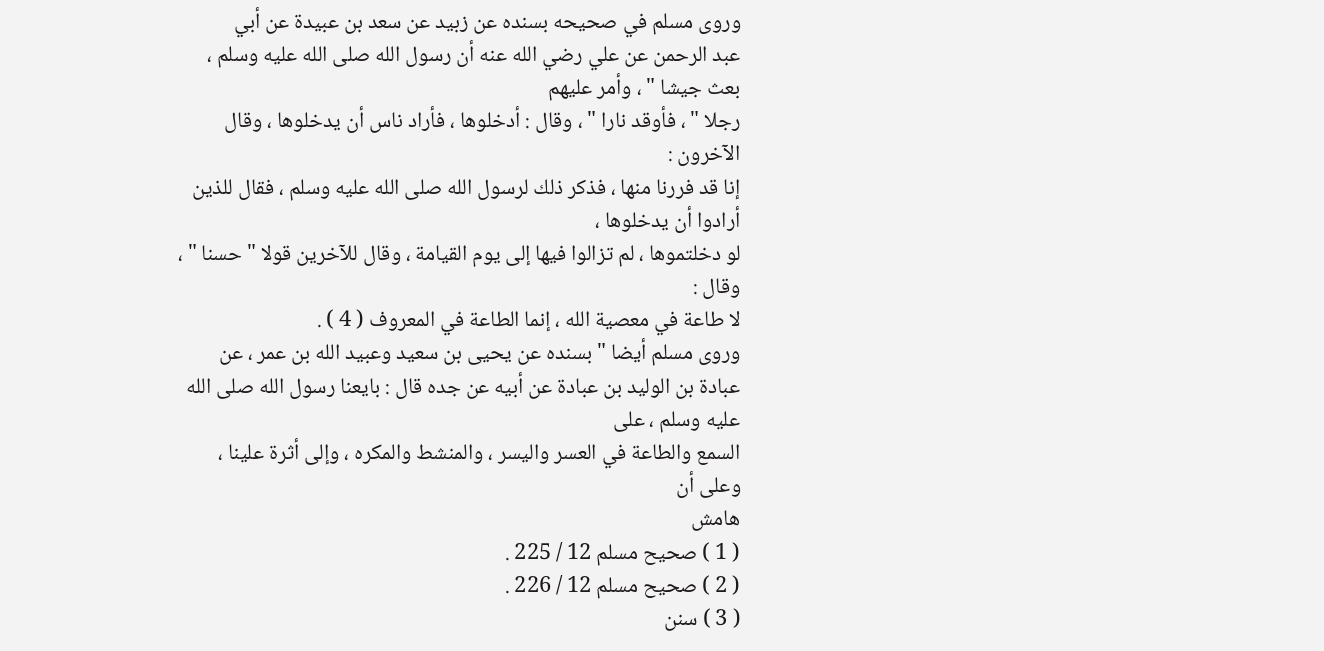وروى مسلم في صحيحه بسنده عن زبيد عن سعد بن عبيدة عن أبي
عبد الرحمن عن علي رضي الله عنه أن رسول الله صلى الله عليه وسلم ، بعث جيشا " ، وأمر عليهم
رجلا " ، فأوقد نارا " ، وقال : أدخلوها ، فأراد ناس أن يدخلوها ، وقال الآخرون :
إنا قد فررنا منها ، فذكر ذلك لرسول الله صلى الله عليه وسلم ، فقال للذين أرادوا أن يدخلوها ،
لو دخلتموها ، لم تزالوا فيها إلى يوم القيامة ، وقال للآخرين قولا " حسنا " ، وقال :
لا طاعة في معصية الله ، إنما الطاعة في المعروف ( 4 ) .
وروى مسلم أيضا " بسنده عن يحيى بن سعيد وعبيد الله بن عمر ، عن
عبادة بن الوليد بن عبادة عن أبيه عن جده قال : بايعنا رسول الله صلى الله عليه وسلم ، على
السمع والطاعة في العسر واليسر ، والمنشط والمكره ، وإلى أثرة علينا ، وعلى أن
هامش
( 1 ) صحيح مسلم 12 / 225 .
( 2 ) صحيح مسلم 12 / 226 .
( 3 ) سنن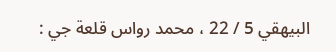البيهقي 5 / 22 ، محمد رواس قلعة جي :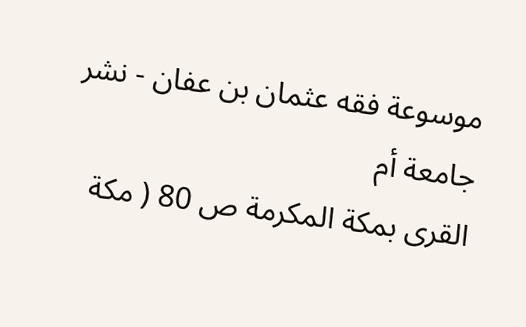موسوعة فقه عثمان بن عفان - نشر جامعة أم
القرى بمكة المكرمة ص 80 ( مكة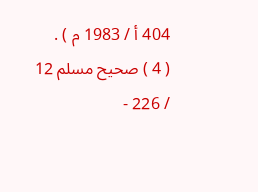404 أ / 1983 م ) .
( 4 ) صحيح مسلم 12 / 226 -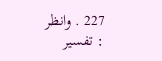227 . وانظر : تفسير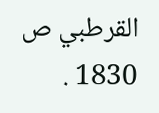القرطبي ص 1830 .